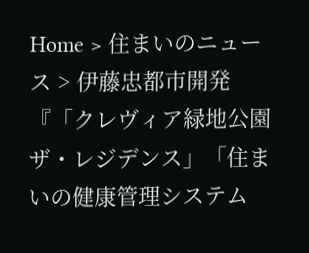Home > 住まいのニュース > 伊藤忠都市開発『「クレヴィア緑地公園ザ・レジデンス」「住まいの健康管理システム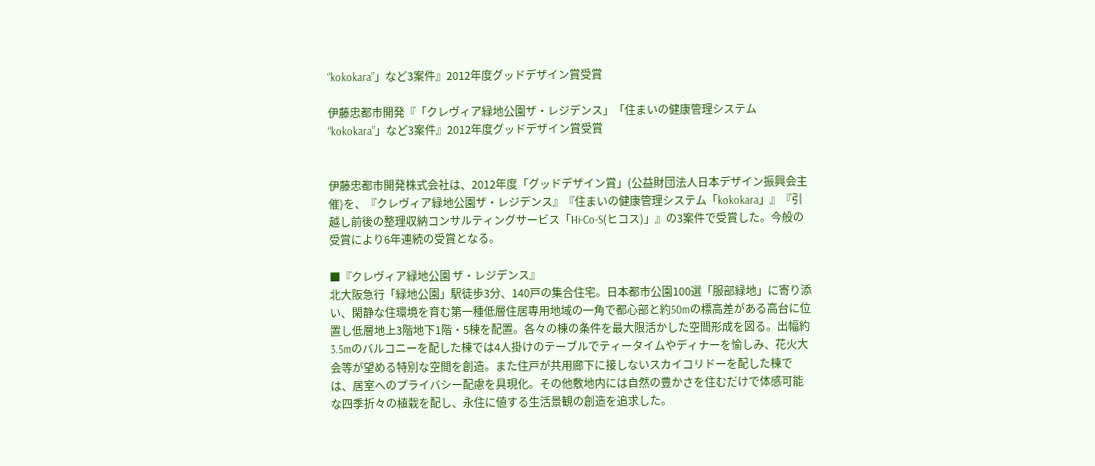“kokokara”」など3案件』2012年度グッドデザイン賞受賞

伊藤忠都市開発『「クレヴィア緑地公園ザ・レジデンス」「住まいの健康管理システム“kokokara”」など3案件』2012年度グッドデザイン賞受賞


伊藤忠都市開発株式会社は、2012年度「グッドデザイン賞」(公益財団法人日本デザイン振興会主催)を、『クレヴィア緑地公園ザ・レジデンス』『住まいの健康管理システム「kokokara」』『引越し前後の整理収納コンサルティングサービス「Hi-Co-S(ヒコス)」』の3案件で受賞した。今般の受賞により6年連続の受賞となる。

■『クレヴィア緑地公園 ザ・レジデンス』
北大阪急行「緑地公園」駅徒歩3分、140戸の集合住宅。日本都市公園100選「服部緑地」に寄り添い、閑静な住環境を育む第一種低層住居専用地域の一角で都心部と約50mの標高差がある高台に位置し低層地上3階地下1階・5棟を配置。各々の棟の条件を最大限活かした空間形成を図る。出幅約3.5mのバルコニーを配した棟では4人掛けのテーブルでティータイムやディナーを愉しみ、花火大会等が望める特別な空間を創造。また住戸が共用廊下に接しないスカイコリドーを配した棟では、居室へのプライバシー配慮を具現化。その他敷地内には自然の豊かさを住むだけで体感可能な四季折々の植栽を配し、永住に値する生活景観の創造を追求した。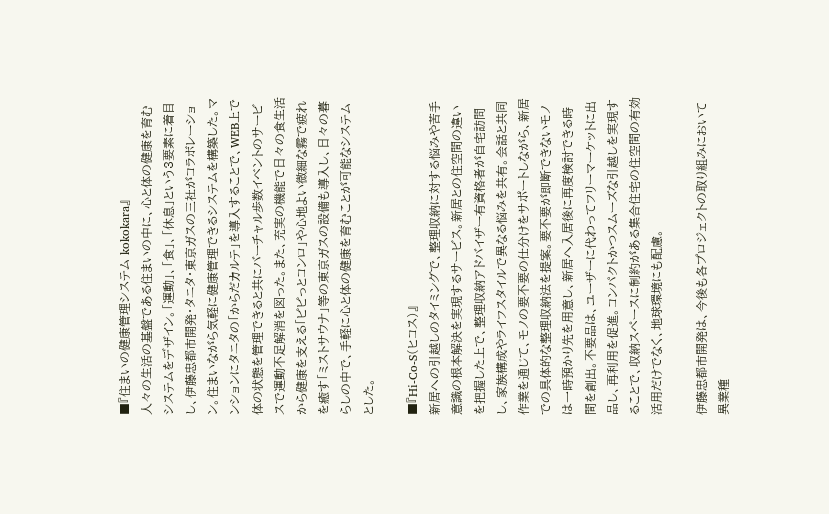■『住まいの健康管理システム kokokara』
人々の生活の基盤である住まいの中に、心と体の健康を育むシステムをデザイン。「運動」、「食」、「休息」という3要素に着目し、伊藤忠都市開発・タニタ・東京ガスの三社がコラボレーション。住まいながら気軽に健康管理できるシステムを構築した。マンションにタニタの「からだカルテ」を導入することで、WEB上で体の状態を管理できると共にバーチャル歩数イベントのサービスで運動不足解消を図った。また、充実の機能で日々の食生活から健康を支える「ピピっとコンロ」や心地よい微細な霧で疲れを癒す「ミストサウナ」等の東京ガスの設備も導入し、日々の暮らしの中で、手軽に心と体の健康を育むことが可能なシステムとした。

■『Hi-Co-S(ヒコス)』
新居への引越しのタイミングで、整理収納に対する悩みや苦手意識の根本解決を実現するサービス。新居との住空間の違いを把握した上で、整理収納アドバイザー有資格者が自宅訪問し、家族構成やライフスタイルで異なる悩みを共有。会話と共同作業を通じて、モノの要不要の仕分けをサポートしながら、新居での具体的な整理収納法を提案。要不要が即断できないモノは一時預かり先を用意し、新居へ入居後に再度検討できる時間を創出。不要品は、ユーザーに代わってフリーマーケットに出品し、再利用を促進。コンパクトかつスムーズな引越しを実現することで、収納スペースに制約がある集合住宅の住空間の有効活用だけでなく、地球環境にも配慮。

伊藤忠都市開発は、今後も各プロジェクトの取り組みにおいて異業種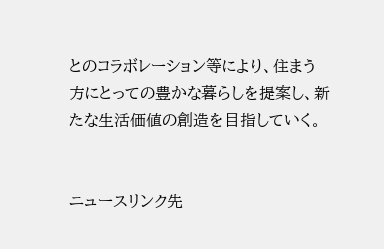とのコラボレーション等により、住まう方にとっての豊かな暮らしを提案し、新たな生活価値の創造を目指していく。


ニュースリンク先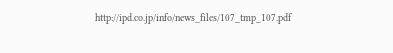http://ipd.co.jp/info/news_files/107_tmp_107.pdf